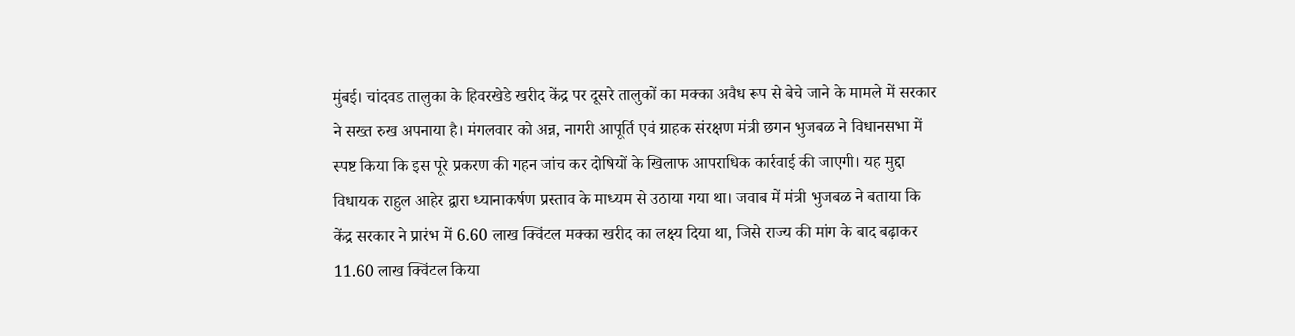मुंबई। चांदवड तालुका के हिवरखेडे खरीद केंद्र पर दूसरे तालुकों का मक्का अवैध रूप से बेचे जाने के मामले में सरकार ने सख्त रुख अपनाया है। मंगलवार को अन्न, नागरी आपूर्ति एवं ग्राहक संरक्षण मंत्री छगन भुजबळ ने विधानसभा में स्पष्ट किया कि इस पूरे प्रकरण की गहन जांच कर दोषियों के खिलाफ आपराधिक कार्रवाई की जाएगी। यह मुद्दा विधायक राहुल आहेर द्वारा ध्यानाकर्षण प्रस्ताव के माध्यम से उठाया गया था। जवाब में मंत्री भुजबळ ने बताया कि केंद्र सरकार ने प्रारंभ में 6.60 लाख क्विंटल मक्का खरीद का लक्ष्य दिया था, जिसे राज्य की मांग के बाद बढ़ाकर 11.60 लाख क्विंटल किया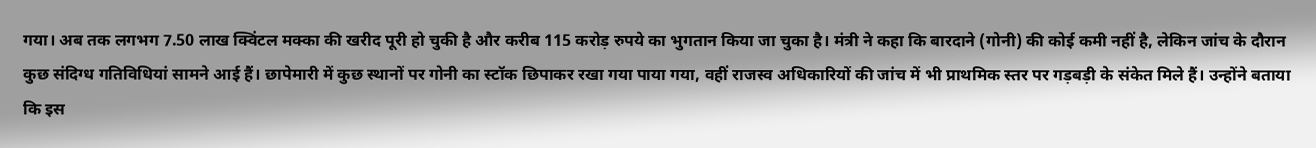गया। अब तक लगभग 7.50 लाख क्विंटल मक्का की खरीद पूरी हो चुकी है और करीब 115 करोड़ रुपये का भुगतान किया जा चुका है। मंत्री ने कहा कि बारदाने (गोनी) की कोई कमी नहीं है, लेकिन जांच के दौरान कुछ संदिग्ध गतिविधियां सामने आई हैं। छापेमारी में कुछ स्थानों पर गोनी का स्टॉक छिपाकर रखा गया पाया गया, वहीं राजस्व अधिकारियों की जांच में भी प्राथमिक स्तर पर गड़बड़ी के संकेत मिले हैं। उन्होंने बताया कि इस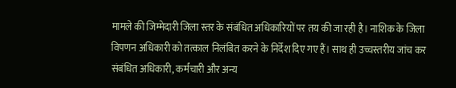मामले की जिम्मेदारी जिला स्तर के संबंधित अधिकारियों पर तय की जा रही है। नाशिक के जिला विपणन अधिकारी को तत्काल निलंबित करने के निर्देश दिए गए हैं। साथ ही उच्चस्तरीय जांच कर संबंधित अधिकारी, कर्मचारी और अन्य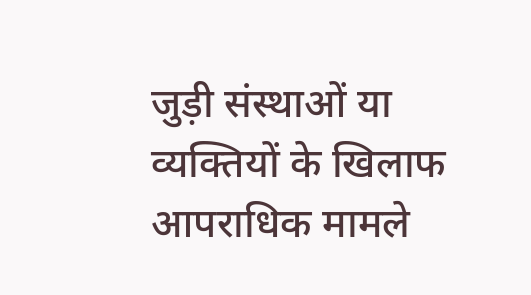जुड़ी संस्थाओं या व्यक्तियों के खिलाफ आपराधिक मामले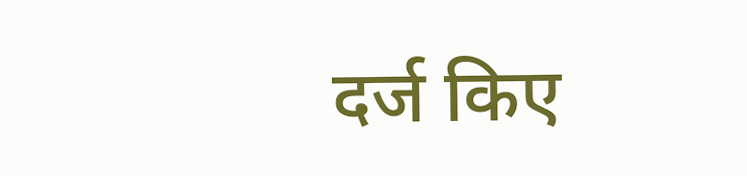दर्ज किए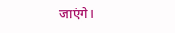जाएंगे।